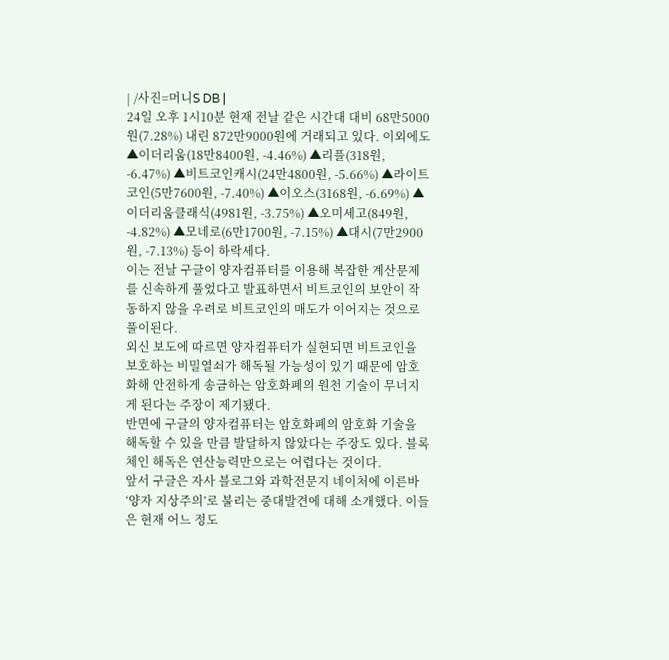| /사진=머니S DB |
24일 오후 1시10분 현재 전날 같은 시간대 대비 68만5000원(7.28%) 내린 872만9000원에 거래되고 있다. 이외에도 ▲이더리움(18만8400원, -4.46%) ▲리플(318원, -6.47%) ▲비트코인캐시(24만4800원, -5.66%) ▲라이트코인(5만7600원, -7.40%) ▲이오스(3168원, -6.69%) ▲이더리움클래식(4981원, -3.75%) ▲오미세고(849원, -4.82%) ▲모네로(6만1700원, -7.15%) ▲대시(7만2900원, -7.13%) 등이 하락세다.
이는 전날 구글이 양자컴퓨터를 이용해 복잡한 계산문제를 신속하게 풀었다고 발표하면서 비트코인의 보안이 작동하지 않을 우려로 비트코인의 매도가 이어지는 것으로 풀이된다.
외신 보도에 따르면 양자컴퓨터가 실현되면 비트코인을 보호하는 비밀열쇠가 해독될 가능성이 있기 때문에 암호화해 안전하게 송금하는 암호화폐의 원천 기술이 무너지게 된다는 주장이 제기됐다.
반면에 구글의 양자컴퓨터는 암호화폐의 암호화 기술을 해독할 수 있을 만큼 발달하지 않았다는 주장도 있다. 블록체인 해독은 연산능력만으로는 어렵다는 것이다.
앞서 구글은 자사 블로그와 과학전문지 네이처에 이른바 ‘양자 지상주의’로 불리는 중대발견에 대해 소개했다. 이들은 현재 어느 정도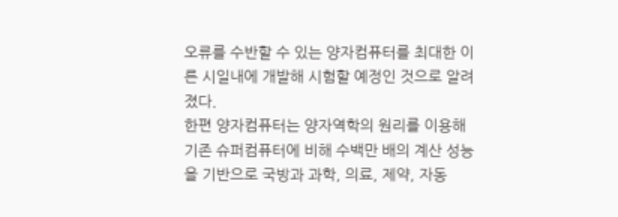오류를 수반할 수 있는 양자컴퓨터를 최대한 이른 시일내에 개발해 시험할 예정인 것으로 알려졌다.
한편 양자컴퓨터는 양자역학의 원리를 이용해 기존 슈퍼컴퓨터에 비해 수백만 배의 계산 성능을 기반으로 국방과 과학, 의료, 제약, 자동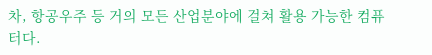차, 항공우주 등 거의 모든 산업분야에 걸쳐 활용 가능한 컴퓨터다.